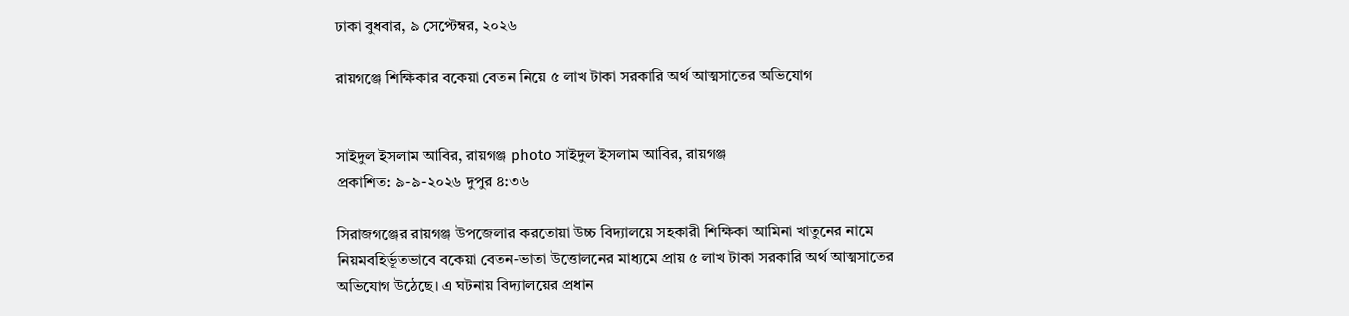ঢাকা বুধবার, ৯ সেপ্টেম্বর, ২০২৬

রায়গঞ্জে শিক্ষিকার বকেয়া বেতন নিয়ে ৫ লাখ টাকা সরকারি অর্থ আত্মসাতের অভিযোগ


সাইদুল ইসলাম আবির, রায়গঞ্জ photo সাইদুল ইসলাম আবির, রায়গঞ্জ
প্রকাশিত: ৯-৯-২০২৬ দুপুর ৪:৩৬

সিরাজগঞ্জের রায়গঞ্জ উপজেলার করতোয়া উচ্চ বিদ্যালয়ে সহকারী শিক্ষিকা আমিনা খাতুনের নামে নিয়মবহির্ভূতভাবে বকেয়া বেতন-ভাতা উত্তোলনের মাধ্যমে প্রায় ৫ লাখ টাকা সরকারি অর্থ আত্মসাতের অভিযোগ উঠেছে। এ ঘটনায় বিদ্যালয়ের প্রধান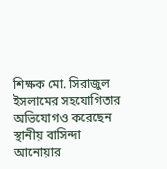শিক্ষক মো. সিরাজুল ইসলামের সহযোগিতার অভিযোগও করেছেন স্থানীয় বাসিন্দা আনোয়ার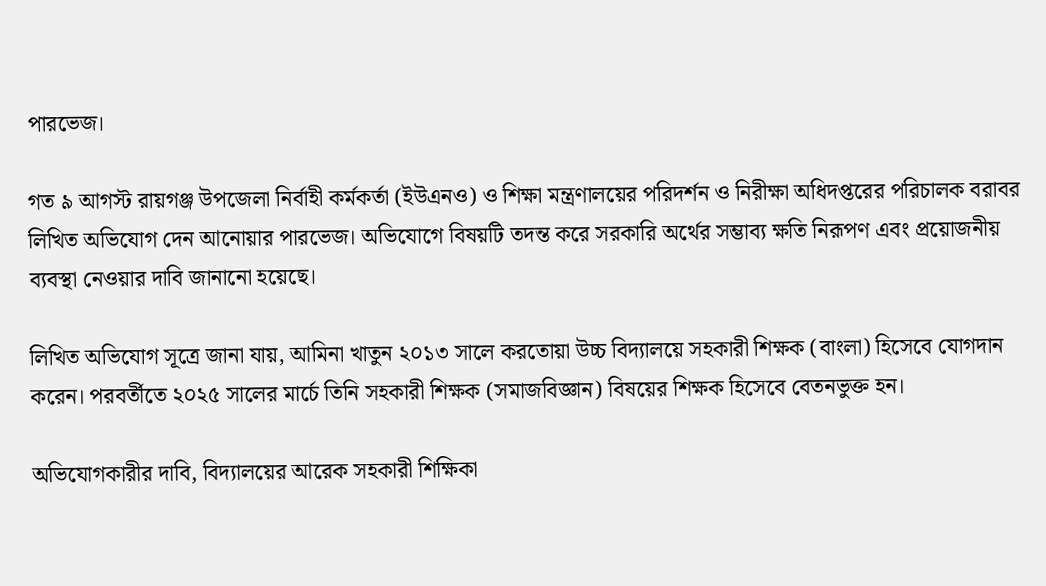পারভেজ।

গত ৯ আগস্ট রায়গঞ্জ উপজেলা নির্বাহী কর্মকর্তা (ইউএনও) ও শিক্ষা মন্ত্রণালয়ের পরিদর্শন ও নিরীক্ষা অধিদপ্তরের পরিচালক বরাবর লিখিত অভিযোগ দেন আনোয়ার পারভেজ। অভিযোগে বিষয়টি তদন্ত করে সরকারি অর্থের সম্ভাব্য ক্ষতি নিরূপণ এবং প্রয়োজনীয় ব্যবস্থা নেওয়ার দাবি জানানো হয়েছে।

লিখিত অভিযোগ সূত্রে জানা যায়, আমিনা খাতুন ২০১৩ সালে করতোয়া উচ্চ বিদ্যালয়ে সহকারী শিক্ষক (বাংলা) হিসেবে যোগদান করেন। পরবর্তীতে ২০২৫ সালের মার্চে তিনি সহকারী শিক্ষক (সমাজবিজ্ঞান) বিষয়ের শিক্ষক হিসেবে বেতনভুক্ত হন।

অভিযোগকারীর দাবি, বিদ্যালয়ের আরেক সহকারী শিক্ষিকা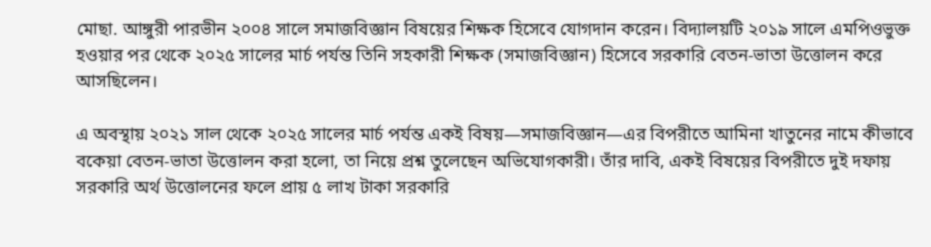মোছা. আঙ্গুরী পারভীন ২০০৪ সালে সমাজবিজ্ঞান বিষয়ের শিক্ষক হিসেবে যোগদান করেন। বিদ্যালয়টি ২০১৯ সালে এমপিওভুক্ত হওয়ার পর থেকে ২০২৫ সালের মার্চ পর্যন্ত তিনি সহকারী শিক্ষক (সমাজবিজ্ঞান) হিসেবে সরকারি বেতন-ভাতা উত্তোলন করে আসছিলেন।

এ অবস্থায় ২০২১ সাল থেকে ২০২৫ সালের মার্চ পর্যন্ত একই বিষয়—সমাজবিজ্ঞান—এর বিপরীতে আমিনা খাতুনের নামে কীভাবে বকেয়া বেতন-ভাতা উত্তোলন করা হলো, তা নিয়ে প্রশ্ন তুলেছেন অভিযোগকারী। তাঁর দাবি, একই বিষয়ের বিপরীতে দুই দফায় সরকারি অর্থ উত্তোলনের ফলে প্রায় ৫ লাখ টাকা সরকারি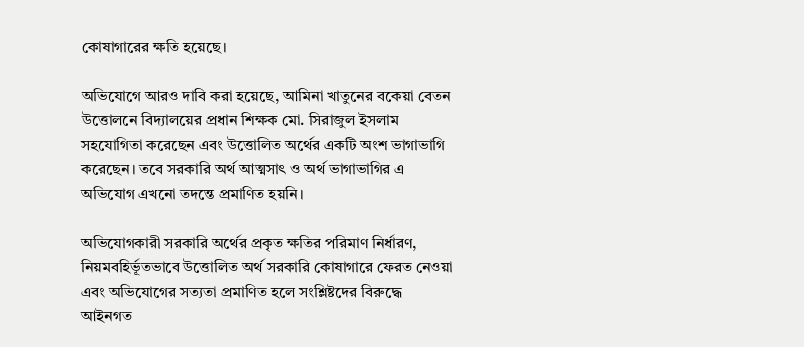কোষাগারের ক্ষতি হয়েছে।

অভিযোগে আরও দাবি করা হয়েছে, আমিনা খাতুনের বকেয়া বেতন উত্তোলনে বিদ্যালয়ের প্রধান শিক্ষক মো. সিরাজুল ইসলাম সহযোগিতা করেছেন এবং উত্তোলিত অর্থের একটি অংশ ভাগাভাগি করেছেন। তবে সরকারি অর্থ আত্মসাৎ ও অর্থ ভাগাভাগির এ অভিযোগ এখনো তদন্তে প্রমাণিত হয়নি।

অভিযোগকারী সরকারি অর্থের প্রকৃত ক্ষতির পরিমাণ নির্ধারণ, নিয়মবহির্ভূতভাবে উত্তোলিত অর্থ সরকারি কোষাগারে ফেরত নেওয়া এবং অভিযোগের সত্যতা প্রমাণিত হলে সংশ্লিষ্টদের বিরুদ্ধে আইনগত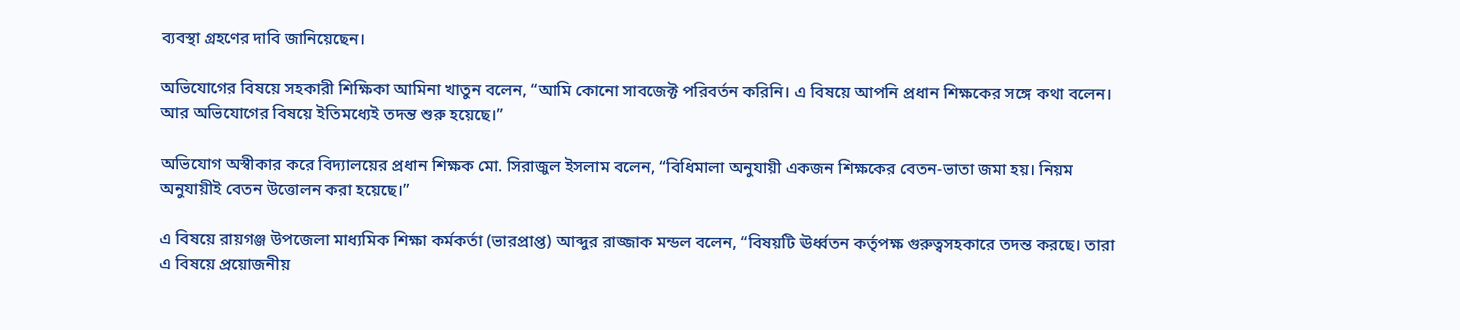ব্যবস্থা গ্রহণের দাবি জানিয়েছেন।

অভিযোগের বিষয়ে সহকারী শিক্ষিকা আমিনা খাতুন বলেন, “আমি কোনো সাবজেক্ট পরিবর্তন করিনি। এ বিষয়ে আপনি প্রধান শিক্ষকের সঙ্গে কথা বলেন। আর অভিযোগের বিষয়ে ইতিমধ্যেই তদন্ত শুরু হয়েছে।”

অভিযোগ অস্বীকার করে বিদ্যালয়ের প্রধান শিক্ষক মো. সিরাজুল ইসলাম বলেন, “বিধিমালা অনুযায়ী একজন শিক্ষকের বেতন-ভাতা জমা হয়। নিয়ম অনুযায়ীই বেতন উত্তোলন করা হয়েছে।”

এ বিষয়ে রায়গঞ্জ উপজেলা মাধ্যমিক শিক্ষা কর্মকর্তা (ভারপ্রাপ্ত) আব্দুর রাজ্জাক মন্ডল বলেন, “বিষয়টি ঊর্ধ্বতন কর্তৃপক্ষ গুরুত্বসহকারে তদন্ত করছে। তারা এ বিষয়ে প্রয়োজনীয়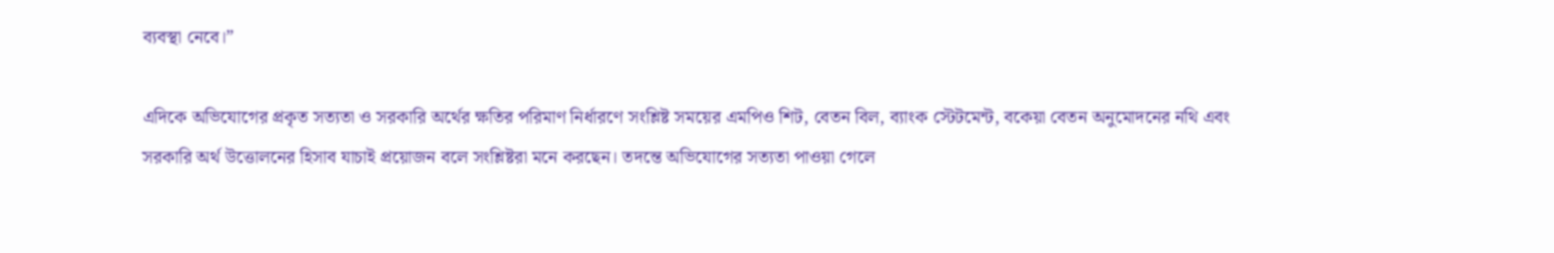ব্যবস্থা নেবে।”

এদিকে অভিযোগের প্রকৃত সত্যতা ও সরকারি অর্থের ক্ষতির পরিমাণ নির্ধারণে সংশ্লিষ্ট সময়ের এমপিও শিট, বেতন বিল, ব্যাংক স্টেটমেন্ট, বকেয়া বেতন অনুমোদনের নথি এবং সরকারি অর্থ উত্তোলনের হিসাব যাচাই প্রয়োজন বলে সংশ্লিষ্টরা মনে করছেন। তদন্তে অভিযোগের সত্যতা পাওয়া গেলে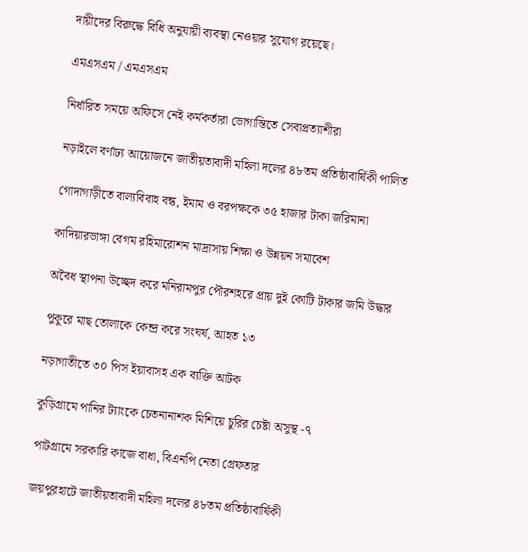দায়ীদের বিরুদ্ধে বিধি অনুযায়ী ব্যবস্থা নেওয়ার সুযোগ রয়েছে।

এমএসএম / এমএসএম

নির্ধারিত সময়ে অফিসে নেই কর্মকর্তারা ভোগান্তিতে সেবাপ্রত্যাশীরা

নড়াইলে বর্ণাঢ্য আয়োজনে জাতীয়তাবাদী মহিলা দলের ৪৮তম প্রতিষ্ঠাবার্ষিকী পালিত

গোদাগাড়ীতে বাল্যবিবাহ বন্ধ, ইমাম ও বরপক্ষকে ৩৫ হাজার টাকা জরিমানা

কাদিয়ারভাঙ্গা বেগম রহিমারোশন মাদ্রাসায় শিক্ষা ও উন্নয়ন সমাবেশ

অবৈধ স্থাপনা উচ্ছেদ করে মনিরামপুর পৌরশহরে প্রায় দুই কোটি টাকার জমি উদ্ধার

পুকুরে মাছ তোলাকে কেন্দ্র করে সংঘর্ষ, আহত ১৩

নড়াগাতীতে ৩০ পিস ইয়াবাসহ এক ব্যক্তি আটক

কুড়িগ্রামে পানির ট্যাংকে চেতনানাশক মিশিয়ে চুরির চেষ্টা অসুস্থ -৭

পাটগ্রামে সরকারি কাজে বাধা, বিএনপি নেতা গ্রেফতার

জয়পুরহাটে জাতীয়তাবাদী মহিলা দলের ৪৮তম প্রতিষ্ঠাবার্ষিকী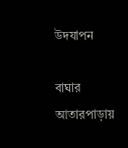উদযাপন

বাঘার আতারপাড়ায়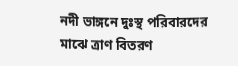নদী ভাঙ্গনে দুঃস্থ পরিবারদের মাঝে ত্রাণ বিতরণ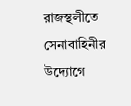রাজস্থলীতে সেনাবাহিনীর উদ্যোগে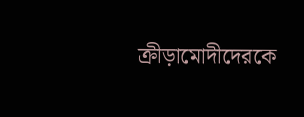ক্রীড়ামোদীদেরকে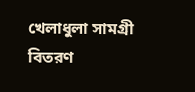খেলাধুলা সামগ্রী বিতরণ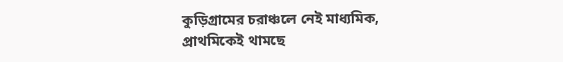কুড়িগ্রামের চরাঞ্চলে নেই মাধ্যমিক, প্রাথমিকেই থামছে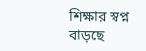শিক্ষার স্বপ্ন বাড়ছে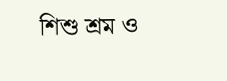শিশু শ্রম ও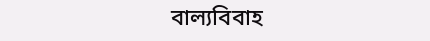বাল্যবিবাহ